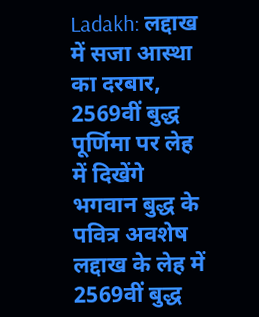Ladakh: लद्दाख में सजा आस्था का दरबार, 2569वीं बुद्ध पूर्णिमा पर लेह में दिखेंगे भगवान बुद्ध के पवित्र अवशेष
लद्दाख के लेह में 2569वीं बुद्ध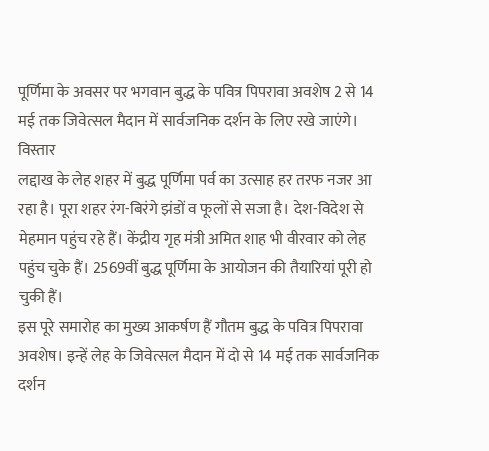पूर्णिमा के अवसर पर भगवान बुद्ध के पवित्र पिपरावा अवशेष 2 से 14 मई तक जिवेत्सल मैदान में सार्वजनिक दर्शन के लिए रखे जाएंगे।
विस्तार
लद्दाख के लेह शहर में बुद्ध पूर्णिमा पर्व का उत्साह हर तरफ नजर आ रहा है। पूरा शहर रंग-बिरंगे झंडों व फूलों से सजा है। देश-विदेश से मेहमान पहुंच रहे हैं। केंद्रीय गृह मंत्री अमित शाह भी वीरवार को लेह पहुंच चुके हैं। 2569वीं बुद्ध पूर्णिमा के आयोजन की तैयारियां पूरी हो चुकी हैं।
इस पूरे समारोह का मुख्य आकर्षण हैं गौतम बुद्ध के पवित्र पिपरावा अवशेष। इन्हें लेह के जिवेत्सल मैदान में दो से 14 मई तक सार्वजनिक दर्शन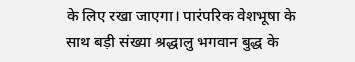के लिए रखा जाएगा। पारंपरिक वेशभूषा के साथ बड़ी संख्या श्रद्धालु भगवान बुद्ध के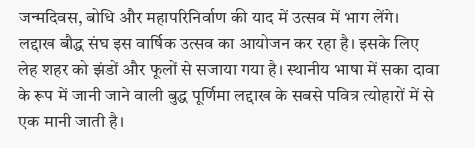जन्मदिवस, बोधि और महापरिनिर्वाण की याद में उत्सव में भाग लेंगे।
लद्दाख बौद्ध संघ इस वार्षिक उत्सव का आयोजन कर रहा है। इसके लिए लेह शहर को झंडों और फूलों से सजाया गया है। स्थानीय भाषा में सका दावा के रूप में जानी जाने वाली बुद्ध पूर्णिमा लद्दाख के सबसे पवित्र त्योहारों में से एक मानी जाती है।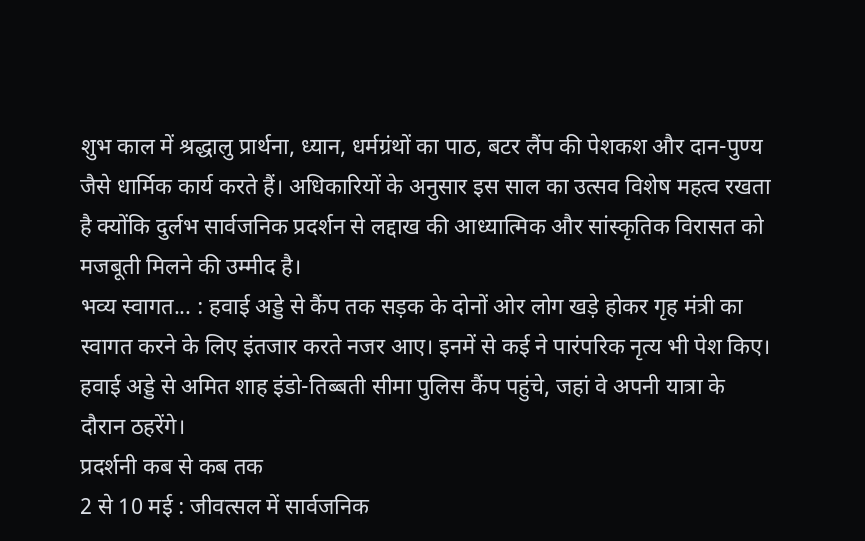शुभ काल में श्रद्धालु प्रार्थना, ध्यान, धर्मग्रंथों का पाठ, बटर लैंप की पेशकश और दान-पुण्य जैसे धार्मिक कार्य करते हैं। अधिकारियों के अनुसार इस साल का उत्सव विशेष महत्व रखता है क्योंकि दुर्लभ सार्वजनिक प्रदर्शन से लद्दाख की आध्यात्मिक और सांस्कृतिक विरासत को मजबूती मिलने की उम्मीद है।
भव्य स्वागत... : हवाई अड्डे से कैंप तक सड़क के दोनों ओर लोग खड़े होकर गृह मंत्री का स्वागत करने के लिए इंतजार करते नजर आए। इनमें से कई ने पारंपरिक नृत्य भी पेश किए। हवाई अड्डे से अमित शाह इंडो-तिब्बती सीमा पुलिस कैंप पहुंचे, जहां वे अपनी यात्रा के दौरान ठहरेंगे।
प्रदर्शनी कब से कब तक
2 से 10 मई : जीवत्सल में सार्वजनिक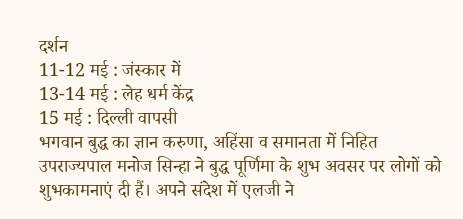दर्शन
11-12 मई : जंस्कार में
13-14 मई : लेह धर्म केंद्र
15 मई : दिल्ली वापसी
भगवान बुद्ध का ज्ञान करुणा, अहिंसा व समानता में निहित
उपराज्यपाल मनोज सिन्हा ने बुद्ध पूर्णिमा के शुभ अवसर पर लोगों को शुभकामनाएं दी हैं। अपने संदेश में एलजी ने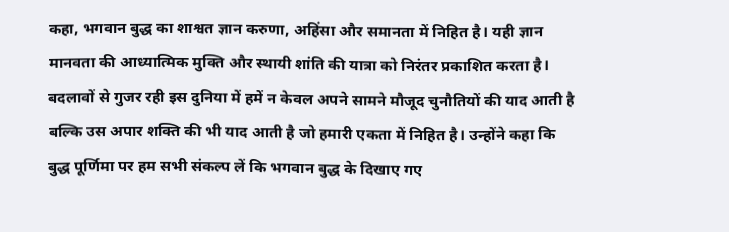कहा, भगवान बुद्ध का शाश्वत ज्ञान करुणा, अहिंसा और समानता में निहित है। यही ज्ञान मानवता की आध्यात्मिक मुक्ति और स्थायी शांति की यात्रा को निरंतर प्रकाशित करता है। बदलावों से गुजर रही इस दुनिया में हमें न केवल अपने सामने मौजूद चुनौतियों की याद आती है बल्कि उस अपार शक्ति की भी याद आती है जो हमारी एकता में निहित है। उन्होंने कहा कि बुद्ध पूर्णिमा पर हम सभी संकल्प लें कि भगवान बुद्ध के दिखाए गए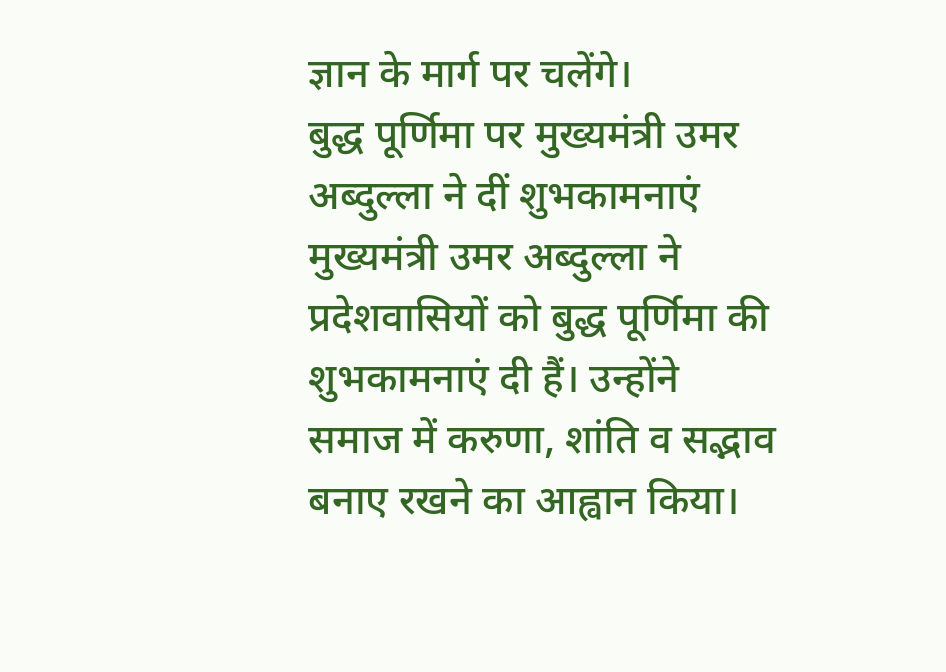ज्ञान के मार्ग पर चलेंगे।
बुद्ध पूर्णिमा पर मुख्यमंत्री उमर अब्दुल्ला ने दीं शुभकामनाएं
मुख्यमंत्री उमर अब्दुल्ला ने प्रदेशवासियों को बुद्ध पूर्णिमा की शुभकामनाएं दी हैं। उन्होंने समाज में करुणा, शांति व सद्भाव बनाए रखने का आह्वान किया।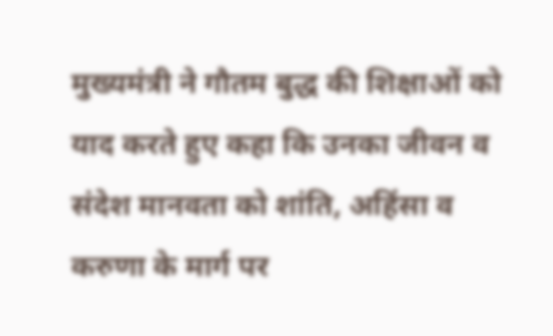मुख्यमंत्री ने गौतम बुद्ध की शिक्षाओं को याद करते हुए कहा कि उनका जीवन व संदेश मानवता को शांति, अहिंसा व करुणा के मार्ग पर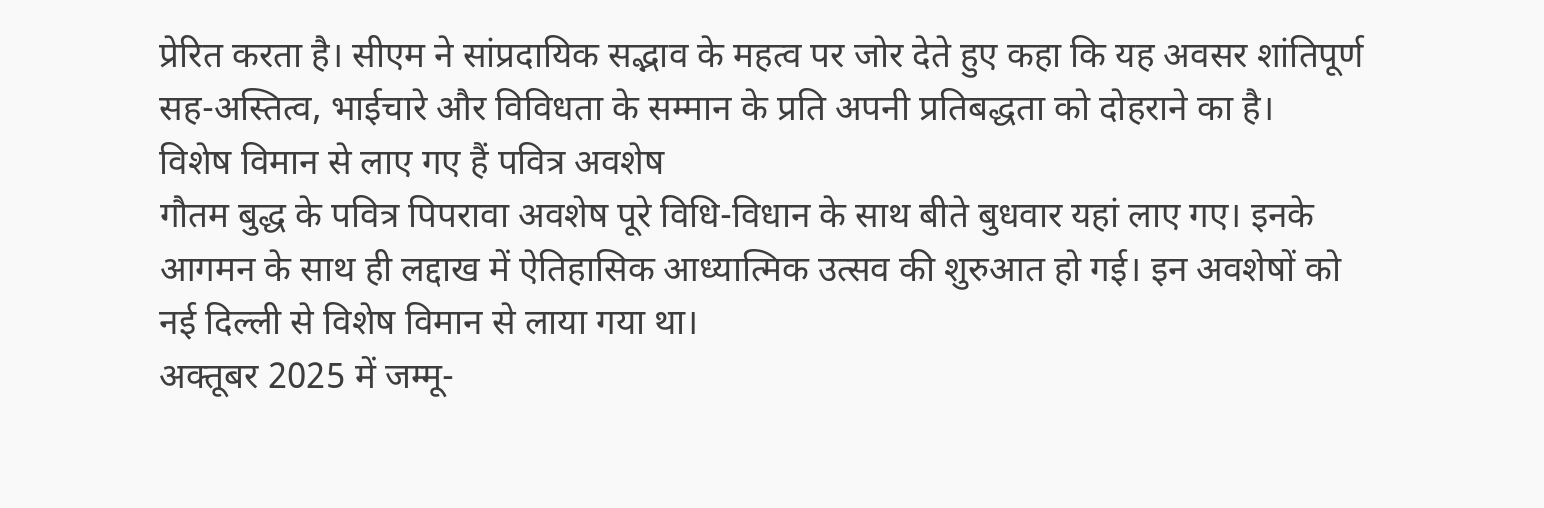प्रेरित करता है। सीएम ने सांप्रदायिक सद्भाव के महत्व पर जोर देते हुए कहा कि यह अवसर शांतिपूर्ण सह-अस्तित्व, भाईचारे और विविधता के सम्मान के प्रति अपनी प्रतिबद्धता को दोहराने का है।
विशेष विमान से लाए गए हैं पवित्र अवशेष
गौतम बुद्ध के पवित्र पिपरावा अवशेष पूरे विधि-विधान के साथ बीते बुधवार यहां लाए गए। इनके आगमन के साथ ही लद्दाख में ऐतिहासिक आध्यात्मिक उत्सव की शुरुआत हो गई। इन अवशेषों को नई दिल्ली से विशेष विमान से लाया गया था।
अक्तूबर 2025 में जम्मू-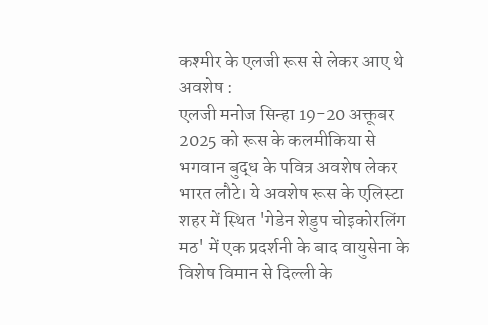कश्मीर के एलजी रूस से लेकर आए थे अवशेष :
एलजी मनोज सिन्हा 19-20 अक्तूबर 2025 को रूस के कलमीकिया से भगवान बुद्ध के पवित्र अवशेष लेकर भारत लौटे। ये अवशेष रूस के एलिस्टा शहर में स्थित 'गेडेन शेडुप चोइकोरलिंग मठ' में एक प्रदर्शनी के बाद वायुसेना के विशेष विमान से दिल्ली के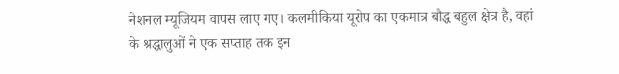नेशनल म्यूजियम वापस लाए गए। कलमीकिया यूरोप का एकमात्र बौद्ध बहुल क्षेत्र है, वहां के श्रद्धालुओं ने एक सप्ताह तक इन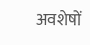अवशेषों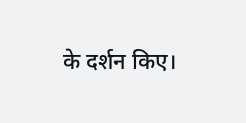के दर्शन किए।